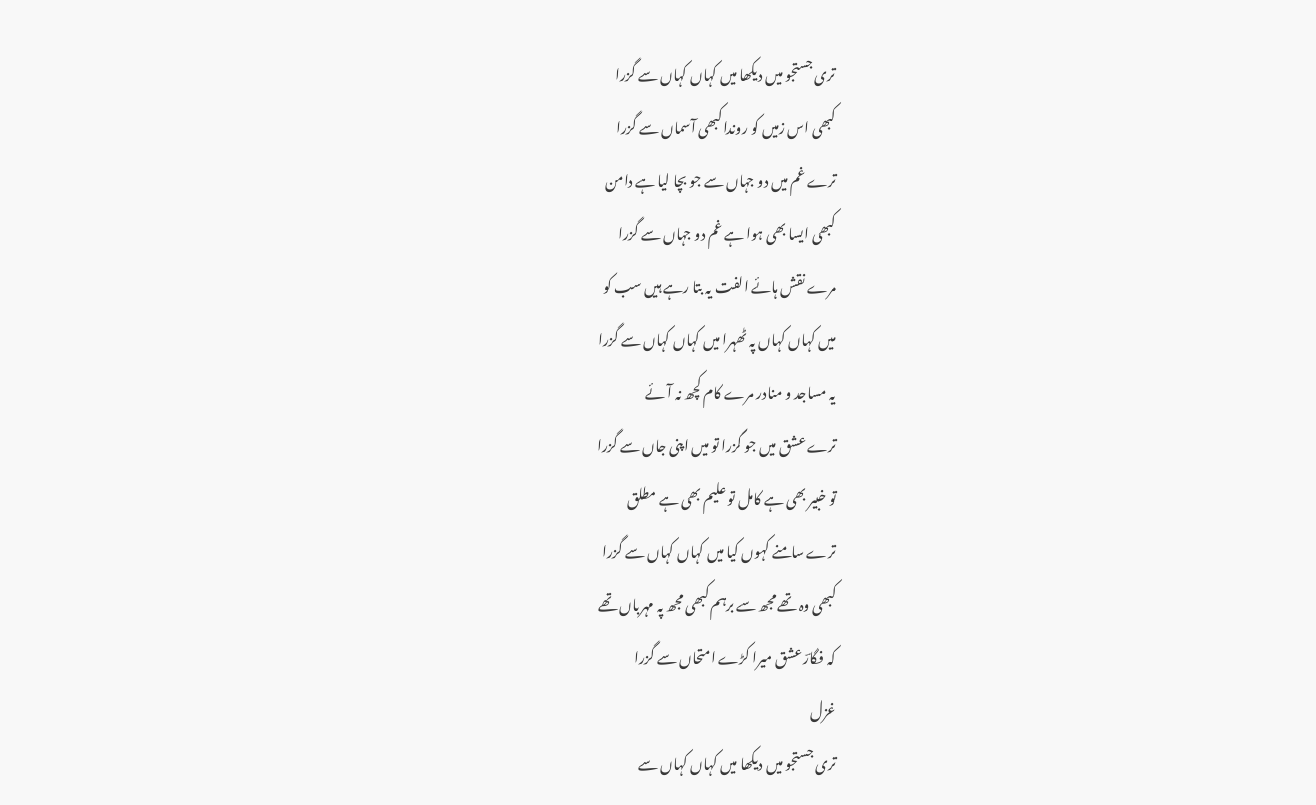تری جستجو میں دیکھا میں کہاں کہاں سے گزرا
کبھی اس زمیں کو روندا کبھی آسماں سے گزرا
ترے غم میں دو جہاں سے جو بچا لیا ہے دامن
کبھی ایسا بھی ہوا ہے غم دو جہاں سے گزرا
مرے نقش ہائے الفت یہ بتا رہے ہیں سب کو
میں کہاں کہاں پہ ٹھہرا میں کہاں کہاں سے گزرا
یہ مساجد و منادر مرے کام کچھ نہ آئے
ترے عشق میں جو گزرا تو میں اپنی جاں سے گزرا
تو خبیر بھی ہے کامل تو علیم بھی ہے مطلق
ترے سامنے کہوں کیا میں کہاں کہاں سے گزرا
کبھی وہ تھے مجھ سے برہم کبھی مجھ پہ مہرباں تھے
کہ فگارؔ عشق میرا کڑے امتحاں سے گزرا
غزل
تری جستجو میں دیکھا میں کہاں کہاں سے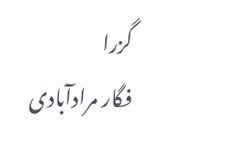گزرا
فگار مرادآبادی